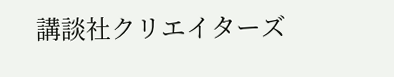講談社クリエイターズ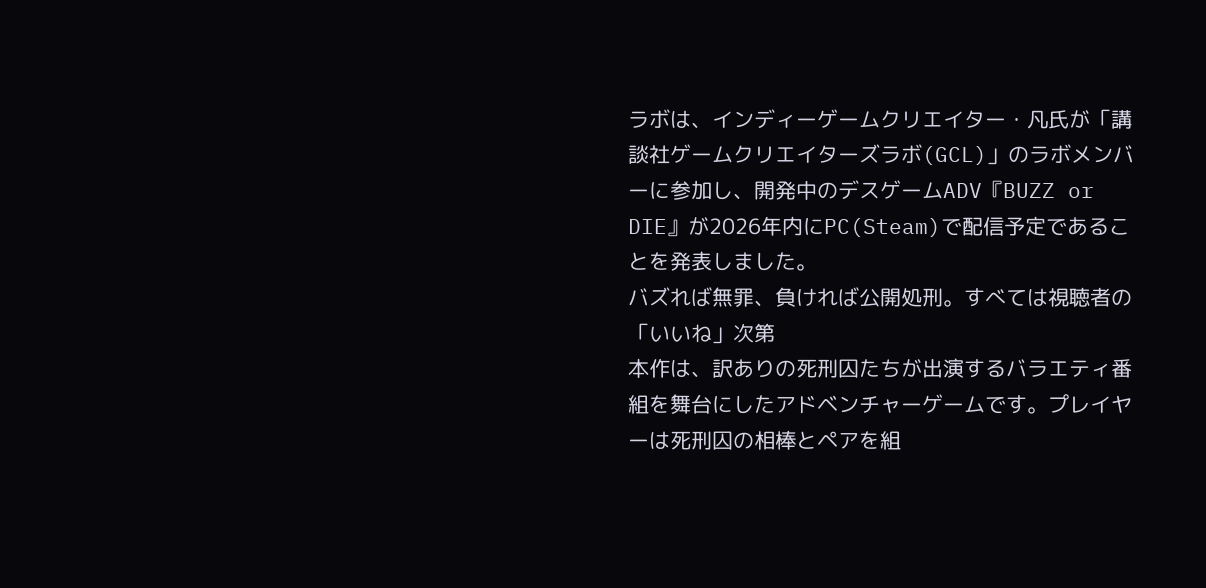ラボは、インディーゲームクリエイター・凡氏が「講談社ゲームクリエイターズラボ(GCL)」のラボメンバーに参加し、開発中のデスゲームADV『BUZZ or DIE』が2026年内にPC(Steam)で配信予定であることを発表しました。
バズれば無罪、負ければ公開処刑。すべては視聴者の「いいね」次第
本作は、訳ありの死刑囚たちが出演するバラエティ番組を舞台にしたアドベンチャーゲームです。プレイヤーは死刑囚の相棒とペアを組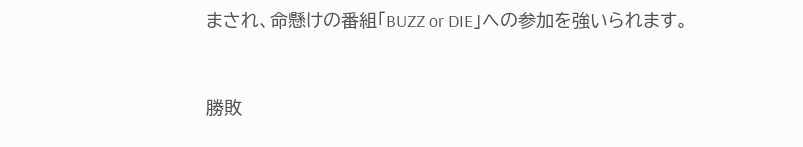まされ、命懸けの番組「BUZZ or DIE」への参加を強いられます。


勝敗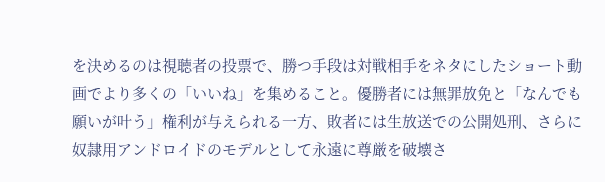を決めるのは視聴者の投票で、勝つ手段は対戦相手をネタにしたショート動画でより多くの「いいね」を集めること。優勝者には無罪放免と「なんでも願いが叶う」権利が与えられる一方、敗者には生放送での公開処刑、さらに奴隷用アンドロイドのモデルとして永遠に尊厳を破壊さ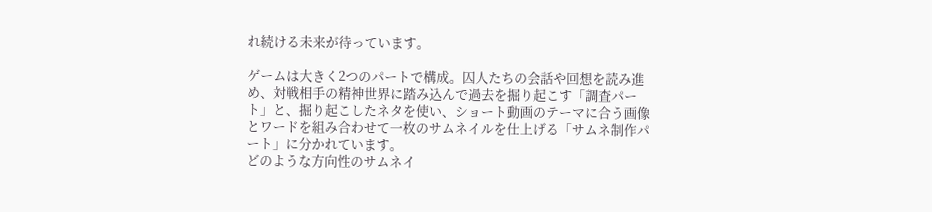れ続ける未来が待っています。

ゲームは大きく2つのパートで構成。囚人たちの会話や回想を読み進め、対戦相手の精神世界に踏み込んで過去を掘り起こす「調査パート」と、掘り起こしたネタを使い、ショート動画のテーマに合う画像とワードを組み合わせて一枚のサムネイルを仕上げる「サムネ制作パート」に分かれています。
どのような方向性のサムネイ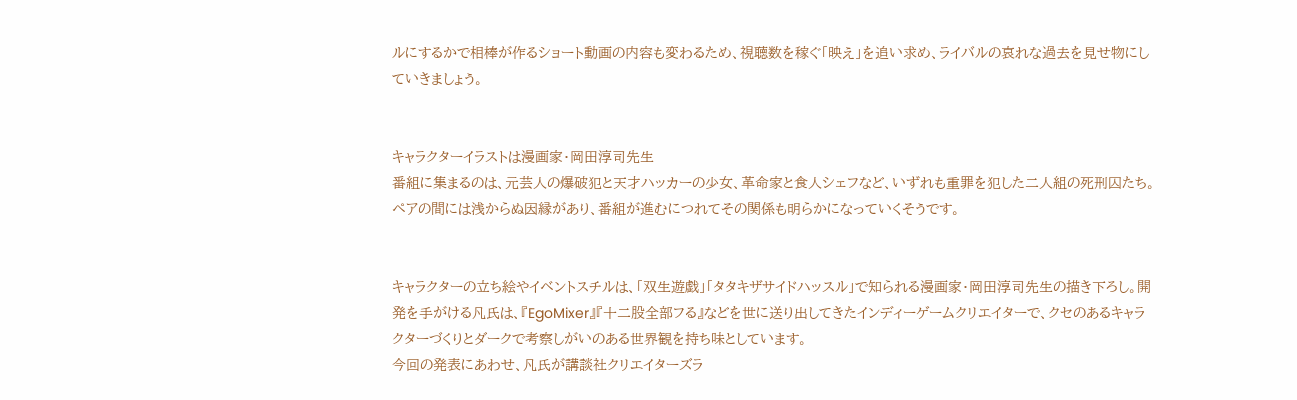ルにするかで相棒が作るショート動画の内容も変わるため、視聴数を稼ぐ「映え」を追い求め、ライバルの哀れな過去を見せ物にしていきましょう。


キャラクターイラストは漫画家・岡田淳司先生
番組に集まるのは、元芸人の爆破犯と天才ハッカーの少女、革命家と食人シェフなど、いずれも重罪を犯した二人組の死刑囚たち。ペアの間には浅からぬ因縁があり、番組が進むにつれてその関係も明らかになっていくそうです。


キャラクターの立ち絵やイベントスチルは、「双生遊戯」「タタキザサイドハッスル」で知られる漫画家・岡田淳司先生の描き下ろし。開発を手がける凡氏は、『EgoMixer』『十二股全部フる』などを世に送り出してきたインディーゲームクリエイターで、クセのあるキャラクターづくりとダークで考察しがいのある世界観を持ち味としています。
今回の発表にあわせ、凡氏が講談社クリエイターズラ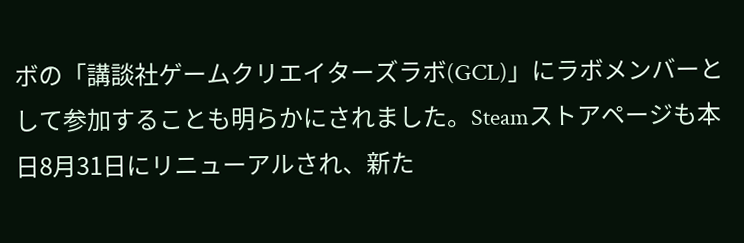ボの「講談社ゲームクリエイターズラボ(GCL)」にラボメンバーとして参加することも明らかにされました。Steamストアページも本日8月31日にリニューアルされ、新た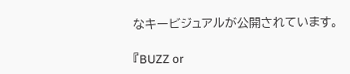なキービジュアルが公開されています。

『BUZZ or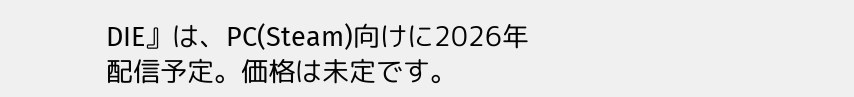DIE』は、PC(Steam)向けに2026年配信予定。価格は未定です。